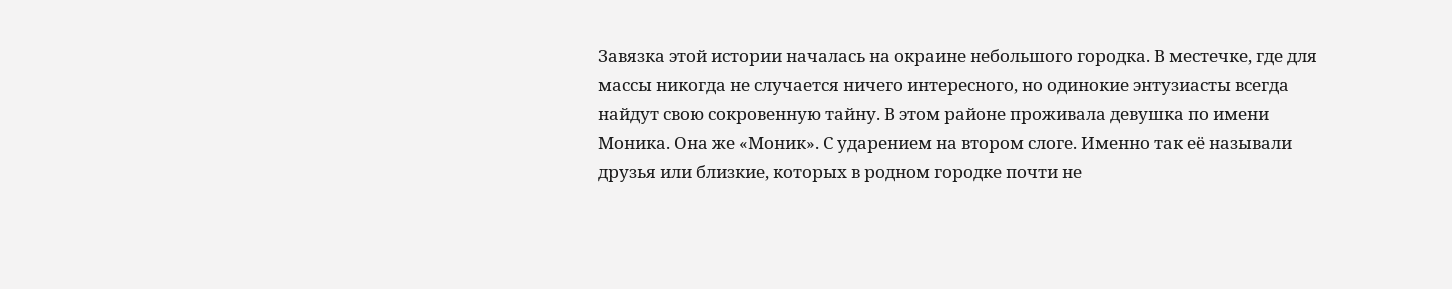Завязка этой истории началась на окраине небольшого городка. В местечке, где для массы никогда не случается ничего интересного, но одинокие энтузиасты всегда найдут свою сокровенную тайну. В этом районе проживала девушка по имени Моника. Она же «Моник». С ударением на втором слоге. Именно так её называли друзья или близкие, которых в родном городке почти не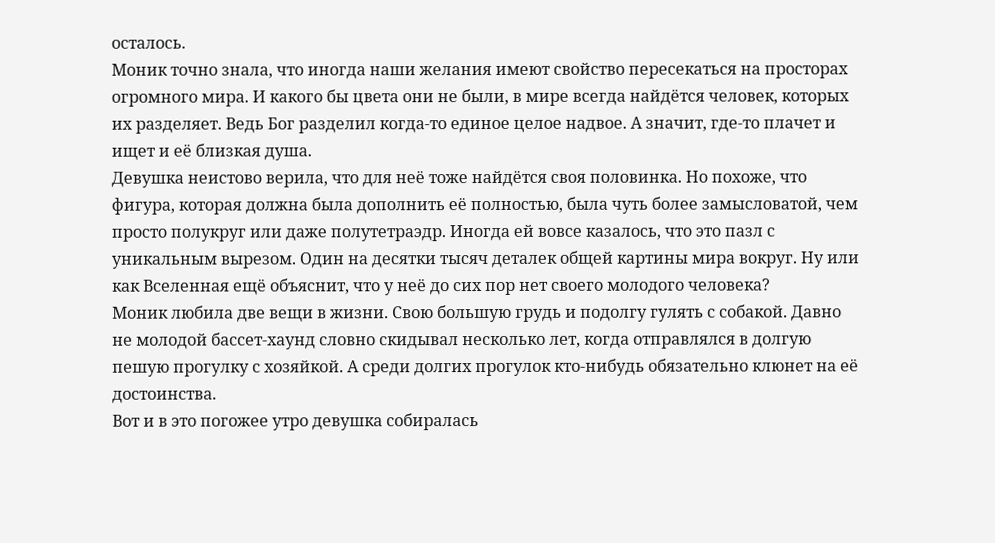осталось.
Моник точно знала, что иногда наши желания имеют свойство пересекаться на просторах огромного мира. И какого бы цвета они не были, в мире всегда найдётся человек, которых их разделяет. Ведь Бог разделил когда-то единое целое надвое. А значит, где-то плачет и ищет и её близкая душа.
Девушка неистово верила, что для неё тоже найдётся своя половинка. Но похоже, что фигура, которая должна была дополнить её полностью, была чуть более замысловатой, чем просто полукруг или даже полутетраэдр. Иногда ей вовсе казалось, что это пазл с уникальным вырезом. Один на десятки тысяч деталек общей картины мира вокруг. Ну или как Вселенная ещё объяснит, что у неё до сих пор нет своего молодого человека?
Моник любила две вещи в жизни. Свою большую грудь и подолгу гулять с собакой. Давно не молодой бассет-хаунд словно скидывал несколько лет, когда отправлялся в долгую пешую прогулку с хозяйкой. А среди долгих прогулок кто-нибудь обязательно клюнет на её достоинства.
Вот и в это погожее утро девушка собиралась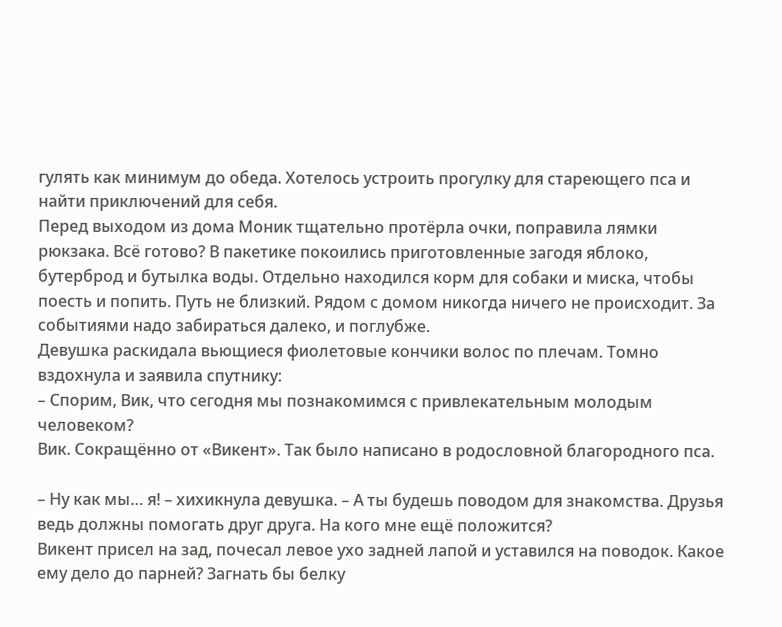гулять как минимум до обеда. Хотелось устроить прогулку для стареющего пса и найти приключений для себя.
Перед выходом из дома Моник тщательно протёрла очки, поправила лямки рюкзака. Всё готово? В пакетике покоились приготовленные загодя яблоко, бутерброд и бутылка воды. Отдельно находился корм для собаки и миска, чтобы поесть и попить. Путь не близкий. Рядом с домом никогда ничего не происходит. За событиями надо забираться далеко, и поглубже.
Девушка раскидала вьющиеся фиолетовые кончики волос по плечам. Томно вздохнула и заявила спутнику:
– Спорим, Вик, что сегодня мы познакомимся с привлекательным молодым человеком?
Вик. Сокращённо от «Викент». Так было написано в родословной благородного пса.

– Ну как мы… я! – хихикнула девушка. – А ты будешь поводом для знакомства. Друзья ведь должны помогать друг друга. На кого мне ещё положится?
Викент присел на зад, почесал левое ухо задней лапой и уставился на поводок. Какое ему дело до парней? Загнать бы белку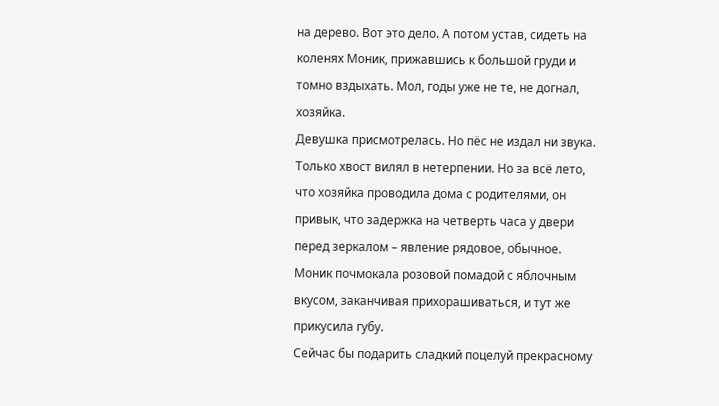на дерево. Вот это дело. А потом устав, сидеть на коленях Моник, прижавшись к большой груди и томно вздыхать. Мол, годы уже не те, не догнал, хозяйка.
Девушка присмотрелась. Но пёс не издал ни звука. Только хвост вилял в нетерпении. Но за всё лето, что хозяйка проводила дома с родителями, он привык, что задержка на четверть часа у двери перед зеркалом – явление рядовое, обычное.
Моник почмокала розовой помадой с яблочным вкусом, заканчивая прихорашиваться, и тут же прикусила губу.
Сейчас бы подарить сладкий поцелуй прекрасному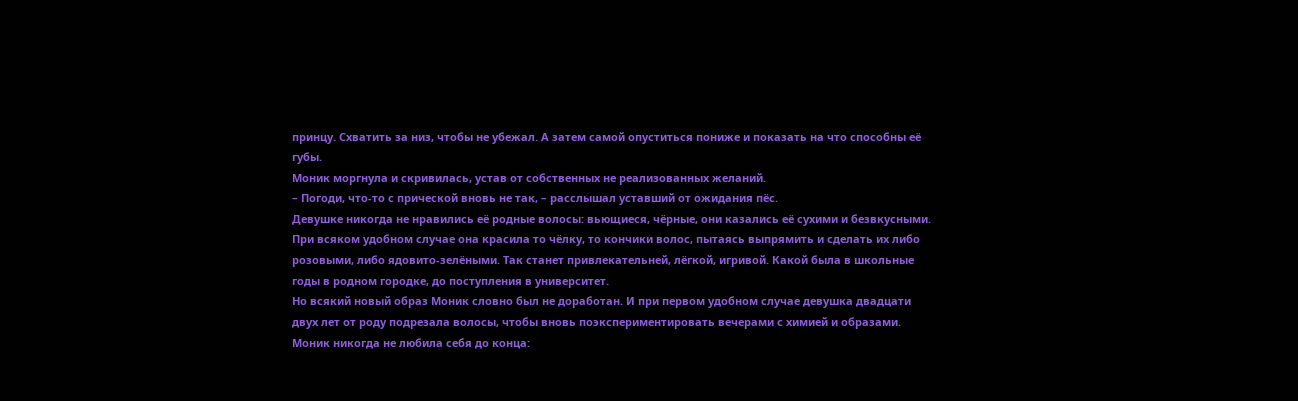принцу. Схватить за низ, чтобы не убежал. А затем самой опуститься пониже и показать на что способны её губы.
Моник моргнула и скривилась, устав от собственных не реализованных желаний.
– Погоди, что-то с прической вновь не так, – расслышал уставший от ожидания пёс.
Девушке никогда не нравились её родные волосы: вьющиеся, чёрные, они казались её сухими и безвкусными. При всяком удобном случае она красила то чёлку, то кончики волос, пытаясь выпрямить и сделать их либо розовыми, либо ядовито-зелёными. Так станет привлекательней, лёгкой, игривой. Какой была в школьные годы в родном городке, до поступления в университет.
Но всякий новый образ Моник словно был не доработан. И при первом удобном случае девушка двадцати двух лет от роду подрезала волосы, чтобы вновь поэкспериментировать вечерами с химией и образами.
Моник никогда не любила себя до конца: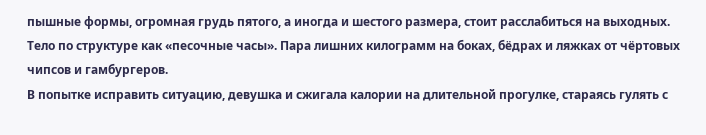пышные формы, огромная грудь пятого, а иногда и шестого размера, стоит расслабиться на выходных. Тело по структуре как «песочные часы». Пара лишних килограмм на боках, бёдрах и ляжках от чёртовых чипсов и гамбургеров.
В попытке исправить ситуацию, девушка и сжигала калории на длительной прогулке, стараясь гулять с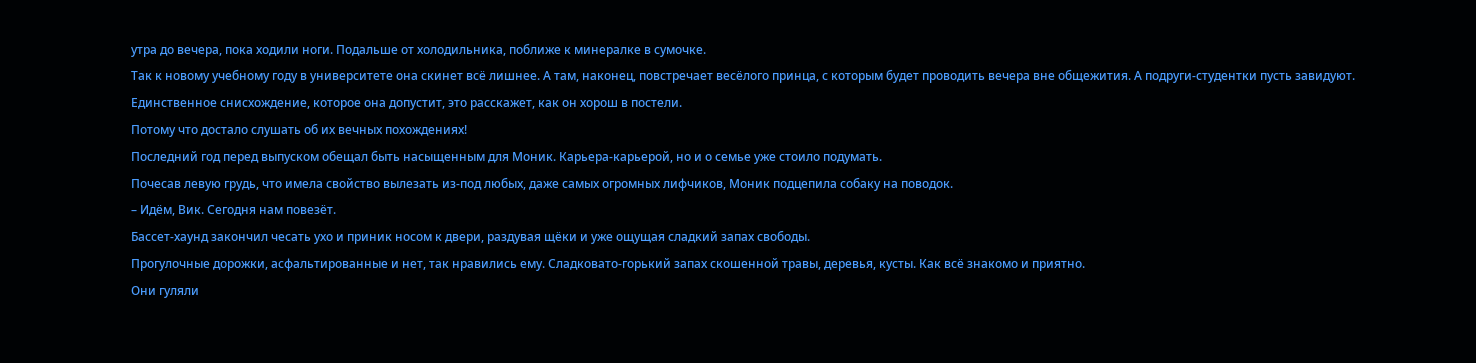утра до вечера, пока ходили ноги. Подальше от холодильника, поближе к минералке в сумочке.
Так к новому учебному году в университете она скинет всё лишнее. А там, наконец, повстречает весёлого принца, с которым будет проводить вечера вне общежития. А подруги-студентки пусть завидуют. Единственное снисхождение, которое она допустит, это расскажет, как он хорош в постели.
Потому что достало слушать об их вечных похождениях!
Последний год перед выпуском обещал быть насыщенным для Моник. Карьера-карьерой, но и о семье уже стоило подумать.
Почесав левую грудь, что имела свойство вылезать из-под любых, даже самых огромных лифчиков, Моник подцепила собаку на поводок.
– Идём, Вик. Сегодня нам повезёт.
Бассет-хаунд закончил чесать ухо и приник носом к двери, раздувая щёки и уже ощущая сладкий запах свободы.
Прогулочные дорожки, асфальтированные и нет, так нравились ему. Сладковато-горький запах скошенной травы, деревья, кусты. Как всё знакомо и приятно.
Они гуляли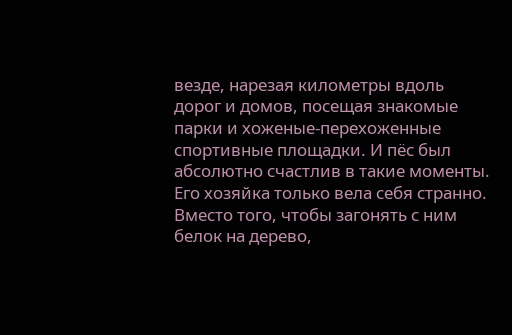везде, нарезая километры вдоль дорог и домов, посещая знакомые парки и хоженые-перехоженные спортивные площадки. И пёс был абсолютно счастлив в такие моменты.
Его хозяйка только вела себя странно. Вместо того, чтобы загонять с ним белок на дерево,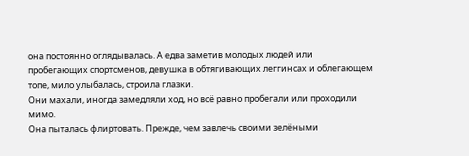она постоянно оглядывалась. А едва заметив молодых людей или пробегающих спортсменов, девушка в обтягивающих леггинсах и облегающем топе, мило улыбалась, строила глазки.
Они махали, иногда замедляли ход, но всё равно пробегали или проходили мимо.
Она пыталась флиртовать. Прежде, чем завлечь своими зелёными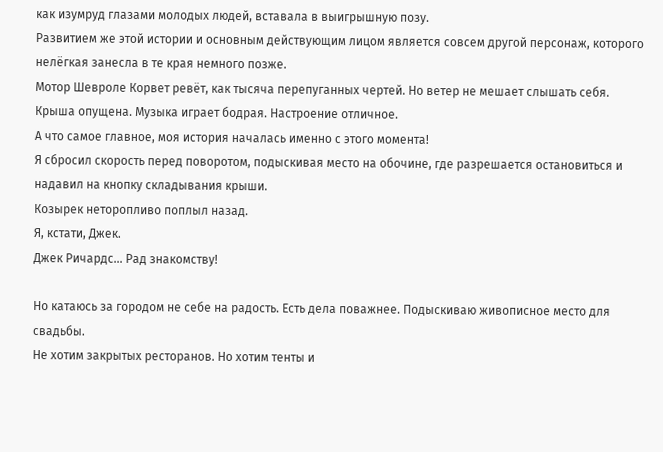как изумруд глазами молодых людей, вставала в выигрышную позу.
Развитием же этой истории и основным действующим лицом является совсем другой персонаж, которого нелёгкая занесла в те края немного позже.
Мотор Шевроле Корвет ревёт, как тысяча перепуганных чертей. Но ветер не мешает слышать себя. Крыша опущена. Музыка играет бодрая. Настроение отличное.
А что самое главное, моя история началась именно с этого момента!
Я сбросил скорость перед поворотом, подыскивая место на обочине, где разрешается остановиться и надавил на кнопку складывания крыши.
Козырек неторопливо поплыл назад.
Я, кстати, Джек.
Джек Ричардс… Рад знакомству!

Но катаюсь за городом не себе на радость. Есть дела поважнее. Подыскиваю живописное место для свадьбы.
Не хотим закрытых ресторанов. Но хотим тенты и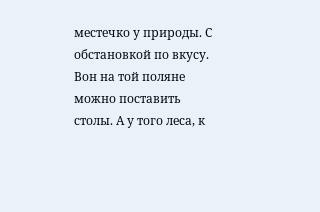местечко у природы. С обстановкой по вкусу.
Вон на той поляне можно поставить столы. А у того леса, к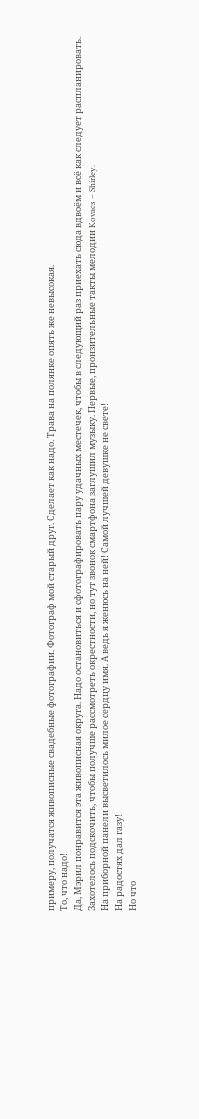примеру, получатся живописные свадебные фотографии. Фотограф мой старый друг. Сделает как надо. Трава на полянке опять же невысокая.
То, что надо!
Да, Мэрил понравится эта живописная округа. Надо остановиться и сфотографировать пару удачных местечек, чтобы в следующий раз приехать сюда вдвоём и всё как следует распланировать.
Захотелось подскочить, чтобы получше рассмотреть окрестности, но тут звонок смартфона заглушил музыку. Первые, пронзительные такты мелодии Kovacs – Shirley.
На приборной панели высветилось милое сердцу имя. А ведь я женюсь на ней! Самой лучшей девушке не свете!
На радостях дал газу!
Но что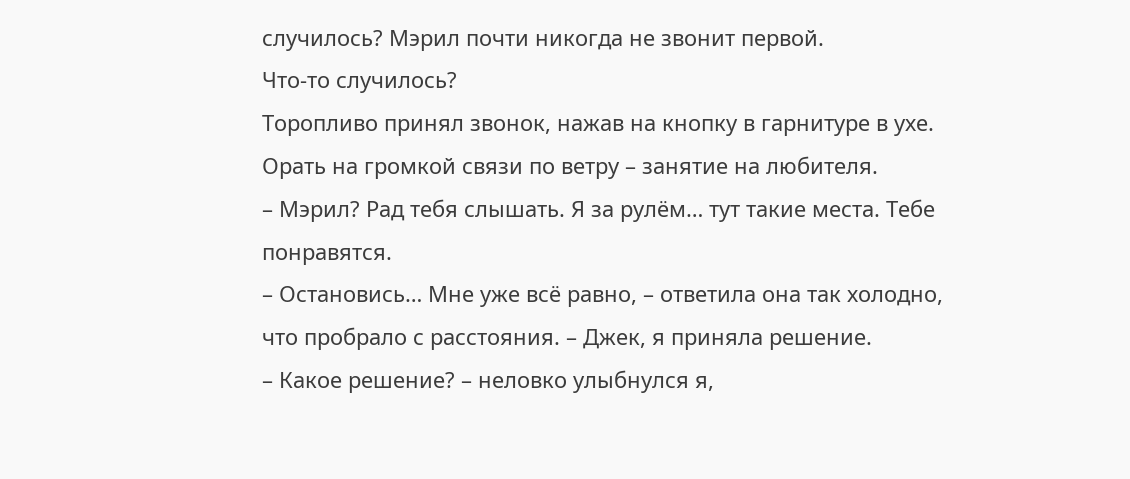случилось? Мэрил почти никогда не звонит первой.
Что-то случилось?
Торопливо принял звонок, нажав на кнопку в гарнитуре в ухе. Орать на громкой связи по ветру – занятие на любителя.
– Мэрил? Рад тебя слышать. Я за рулём… тут такие места. Тебе понравятся.
– Остановись… Мне уже всё равно, – ответила она так холодно, что пробрало с расстояния. – Джек, я приняла решение.
– Какое решение? – неловко улыбнулся я,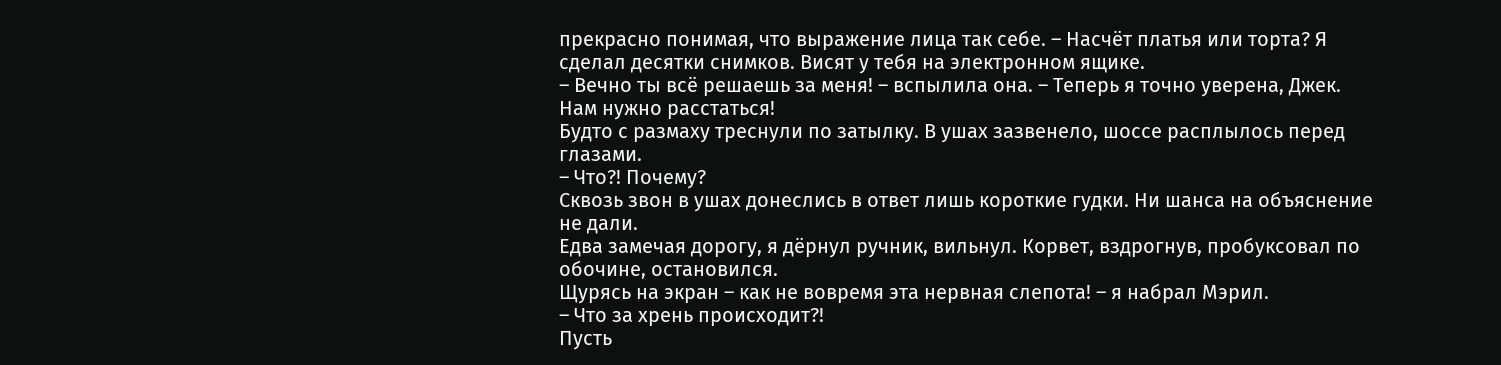прекрасно понимая, что выражение лица так себе. – Насчёт платья или торта? Я сделал десятки снимков. Висят у тебя на электронном ящике.
– Вечно ты всё решаешь за меня! – вспылила она. – Теперь я точно уверена, Джек. Нам нужно расстаться!
Будто с размаху треснули по затылку. В ушах зазвенело, шоссе расплылось перед глазами.
– Что?! Почему?
Сквозь звон в ушах донеслись в ответ лишь короткие гудки. Ни шанса на объяснение не дали.
Едва замечая дорогу, я дёрнул ручник, вильнул. Корвет, вздрогнув, пробуксовал по обочине, остановился.
Щурясь на экран – как не вовремя эта нервная слепота! – я набрал Мэрил.
– Что за хрень происходит?!
Пусть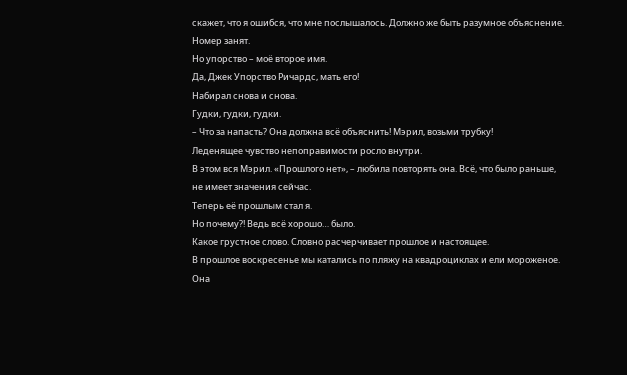скажет, что я ошибся, что мне послышалось. Должно же быть разумное объяснение.
Номер занят.
Но упорство – моё второе имя.
Да, Джек Упорство Ричардс, мать его!
Набирал снова и снова.
Гудки, гудки, гудки.
– Что за напасть? Она должна всё объяснить! Мэрил, возьми трубку!
Леденящее чувство непоправимости росло внутри.
В этом вся Мэрил. «Прошлого нет», – любила повторять она. Всё, что было раньше, не имеет значения сейчас.
Теперь её прошлым стал я.
Но почему?! Ведь всё хорошо… было.
Какое грустное слово. Словно расчерчивает прошлое и настоящее.
В прошлое воскресенье мы катались по пляжу на квадроциклах и ели мороженое. Она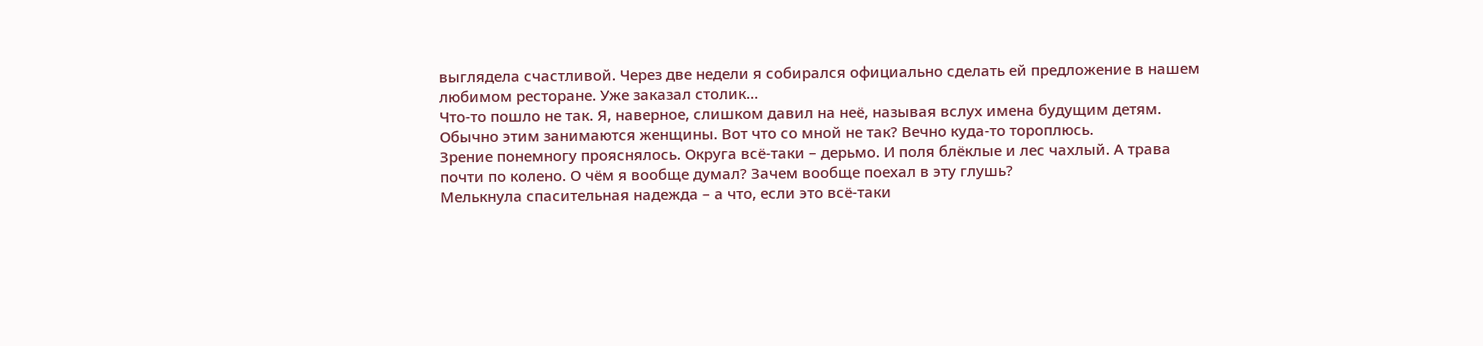выглядела счастливой. Через две недели я собирался официально сделать ей предложение в нашем любимом ресторане. Уже заказал столик…
Что-то пошло не так. Я, наверное, слишком давил на неё, называя вслух имена будущим детям.
Обычно этим занимаются женщины. Вот что со мной не так? Вечно куда-то тороплюсь.
Зрение понемногу прояснялось. Округа всё-таки – дерьмо. И поля блёклые и лес чахлый. А трава почти по колено. О чём я вообще думал? Зачем вообще поехал в эту глушь?
Мелькнула спасительная надежда – а что, если это всё-таки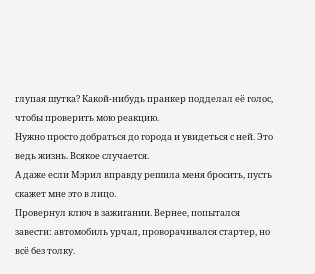глупая шутка? Какой-нибудь пранкер подделал её голос, чтобы проверить мою реакцию.
Нужно просто добраться до города и увидеться с ней. Это ведь жизнь. Всякое случается.
А даже если Мэрил вправду решила меня бросить, пусть скажет мне это в лицо.
Провернул ключ в зажигании. Вернее, попытался завести: автомобиль урчал, проворачивался стартер, но всё без толку.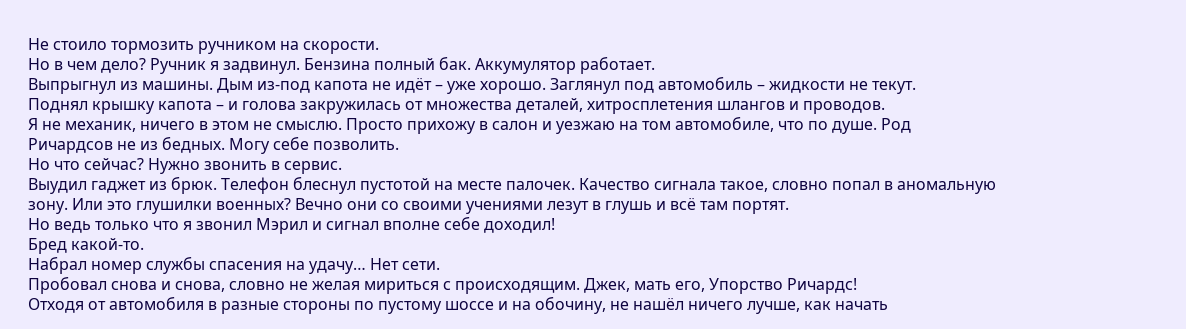Не стоило тормозить ручником на скорости.
Но в чем дело? Ручник я задвинул. Бензина полный бак. Аккумулятор работает.
Выпрыгнул из машины. Дым из-под капота не идёт – уже хорошо. Заглянул под автомобиль – жидкости не текут.
Поднял крышку капота – и голова закружилась от множества деталей, хитросплетения шлангов и проводов.
Я не механик, ничего в этом не смыслю. Просто прихожу в салон и уезжаю на том автомобиле, что по душе. Род Ричардсов не из бедных. Могу себе позволить.
Но что сейчас? Нужно звонить в сервис.
Выудил гаджет из брюк. Телефон блеснул пустотой на месте палочек. Качество сигнала такое, словно попал в аномальную зону. Или это глушилки военных? Вечно они со своими учениями лезут в глушь и всё там портят.
Но ведь только что я звонил Мэрил и сигнал вполне себе доходил!
Бред какой-то.
Набрал номер службы спасения на удачу… Нет сети.
Пробовал снова и снова, словно не желая мириться с происходящим. Джек, мать его, Упорство Ричардс!
Отходя от автомобиля в разные стороны по пустому шоссе и на обочину, не нашёл ничего лучше, как начать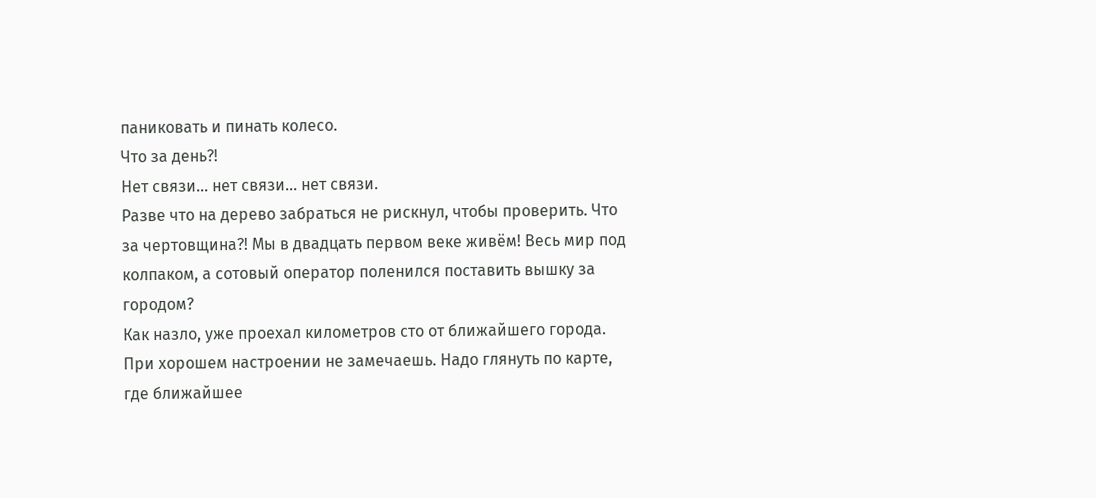паниковать и пинать колесо.
Что за день?!
Нет связи… нет связи… нет связи.
Разве что на дерево забраться не рискнул, чтобы проверить. Что за чертовщина?! Мы в двадцать первом веке живём! Весь мир под колпаком, а сотовый оператор поленился поставить вышку за городом?
Как назло, уже проехал километров сто от ближайшего города. При хорошем настроении не замечаешь. Надо глянуть по карте, где ближайшее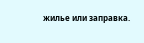жилье или заправка.